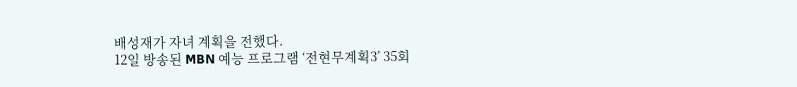배성재가 자녀 계획을 전했다.
12일 방송된 MBN 예능 프로그램 ‘전현무계획3’ 35회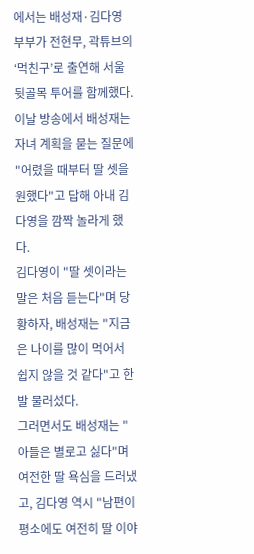에서는 배성재·김다영 부부가 전현무, 곽튜브의 ‘먹친구’로 출연해 서울 뒷골목 투어를 함께했다.
이날 방송에서 배성재는 자녀 계획을 묻는 질문에 "어렸을 때부터 딸 셋을 원했다"고 답해 아내 김다영을 깜짝 놀라게 했다.
김다영이 "딸 셋이라는 말은 처음 듣는다"며 당황하자, 배성재는 "지금은 나이를 많이 먹어서 쉽지 않을 것 같다"고 한발 물러섰다.
그러면서도 배성재는 "아들은 별로고 싫다"며 여전한 딸 욕심을 드러냈고, 김다영 역시 "남편이 평소에도 여전히 딸 이야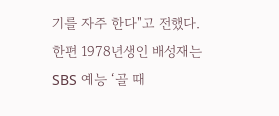기를 자주 한다"고 전했다.
한편 1978년생인 배성재는 SBS 예능 ‘골 때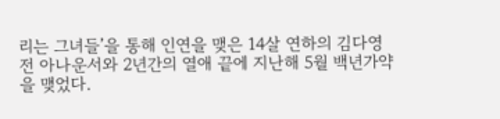리는 그녀들’을 통해 인연을 맺은 14살 연하의 김다영 전 아나운서와 2년간의 열애 끝에 지난해 5월 백년가약을 맺었다.